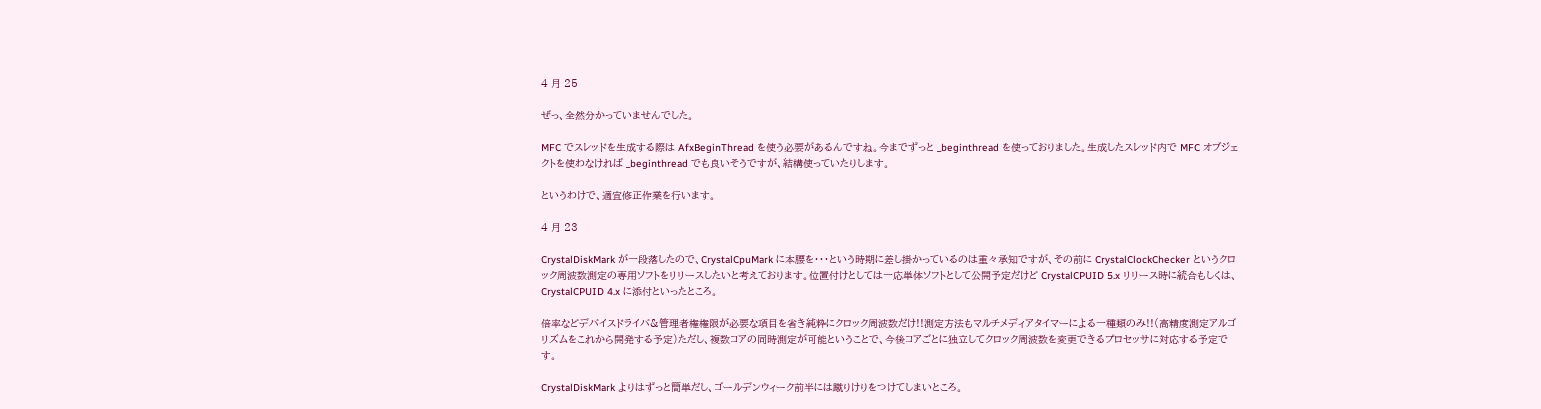4 月 25

ぜっ、全然分かっていませんでした。

MFC でスレッドを生成する際は AfxBeginThread を使う必要があるんですね。今までずっと _beginthread を使っておりました。生成したスレッド内で MFC オブジェクトを使わなければ _beginthread でも良いそうですが、結構使っていたりします。

というわけで、適宜修正作業を行います。

4 月 23

CrystalDiskMark が一段落したので、CrystalCpuMark に本腰を・・・という時期に差し掛かっているのは重々承知ですが、その前に CrystalClockChecker というクロック周波数測定の専用ソフトをリリースしたいと考えております。位置付けとしては一応単体ソフトとして公開予定だけど CrystalCPUID 5.x リリース時に統合もしくは、CrystalCPUID 4.x に添付といったところ。

倍率などデバイスドライバ&管理者権権限が必要な項目を省き純粋にクロック周波数だけ!!測定方法もマルチメディアタイマーによる一種類のみ!!(高精度測定アルゴリズムをこれから開発する予定)ただし、複数コアの同時測定が可能ということで、今後コアごとに独立してクロック周波数を変更できるプロセッサに対応する予定です。

CrystalDiskMark よりはずっと簡単だし、ゴールデンウィーク前半には蹴りけりをつけてしまいところ。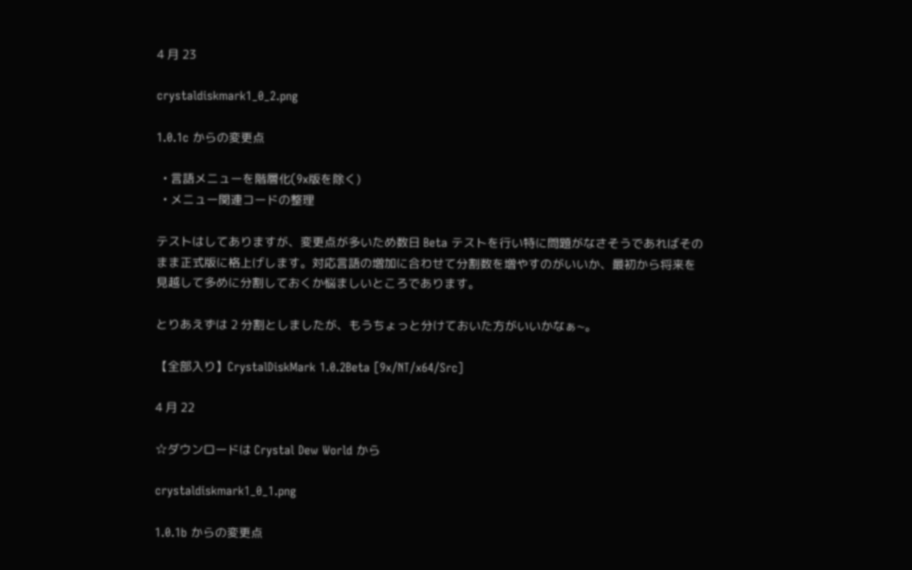4 月 23

crystaldiskmark1_0_2.png

1.0.1c からの変更点

  • 言語メニューを階層化(9x版を除く)
  • メニュー関連コードの整理

テストはしてありますが、変更点が多いため数日 Beta テストを行い特に問題がなさそうであればそのまま正式版に格上げします。対応言語の増加に合わせて分割数を増やすのがいいか、最初から将来を見越して多めに分割しておくか悩ましいところであります。

とりあえずは 2 分割としましたが、もうちょっと分けておいた方がいいかなぁ~。

【全部入り】CrystalDiskMark 1.0.2Beta [9x/NT/x64/Src]

4 月 22

☆ダウンロードは Crystal Dew World から

crystaldiskmark1_0_1.png

1.0.1b からの変更点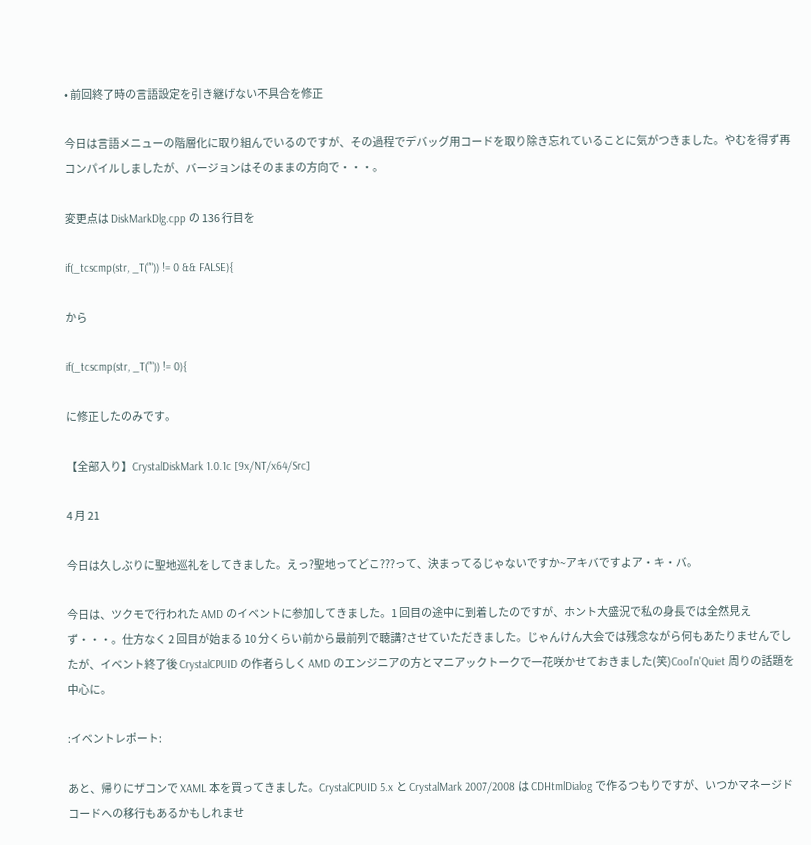• 前回終了時の言語設定を引き継げない不具合を修正

今日は言語メニューの階層化に取り組んでいるのですが、その過程でデバッグ用コードを取り除き忘れていることに気がつきました。やむを得ず再コンパイルしましたが、バージョンはそのままの方向で・・・。

変更点は DiskMarkDlg.cpp の 136 行目を

if(_tcscmp(str, _T(”")) != 0 && FALSE){

から

if(_tcscmp(str, _T(”")) != 0){

に修正したのみです。

【全部入り】CrystalDiskMark 1.0.1c [9x/NT/x64/Src]

4 月 21

今日は久しぶりに聖地巡礼をしてきました。えっ?聖地ってどこ???って、決まってるじゃないですか~アキバですよア・キ・バ。

今日は、ツクモで行われた AMD のイベントに参加してきました。1 回目の途中に到着したのですが、ホント大盛況で私の身長では全然見えず・・・。仕方なく 2 回目が始まる 10 分くらい前から最前列で聴講?させていただきました。じゃんけん大会では残念ながら何もあたりませんでしたが、イベント終了後 CrystalCPUID の作者らしく AMD のエンジニアの方とマニアックトークで一花咲かせておきました(笑)Cool’n'Quiet 周りの話題を中心に。

:イベントレポート:

あと、帰りにザコンで XAML 本を買ってきました。CrystalCPUID 5.x と CrystalMark 2007/2008 は CDHtmlDialog で作るつもりですが、いつかマネージドコードへの移行もあるかもしれませ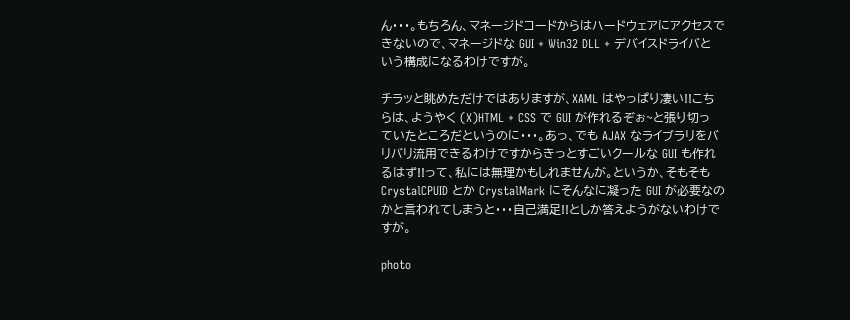ん・・・。もちろん、マネージドコードからはハードウェアにアクセスできないので、マネージドな GUI + Win32 DLL + デバイスドライバという構成になるわけですが。

チラッと眺めただけではありますが、XAML はやっぱり凄い!!こちらは、ようやく (X)HTML + CSS で GUI が作れるぞぉ~と張り切っていたところだというのに・・・。あっ、でも AJAX なライブラリをバリバリ流用できるわけですからきっとすごいクールな GUI も作れるはず!!って、私には無理かもしれませんが。というか、そもそも CrystalCPUID とか CrystalMark にそんなに凝った GUI が必要なのかと言われてしまうと・・・自己満足!!としか答えようがないわけですが。

photo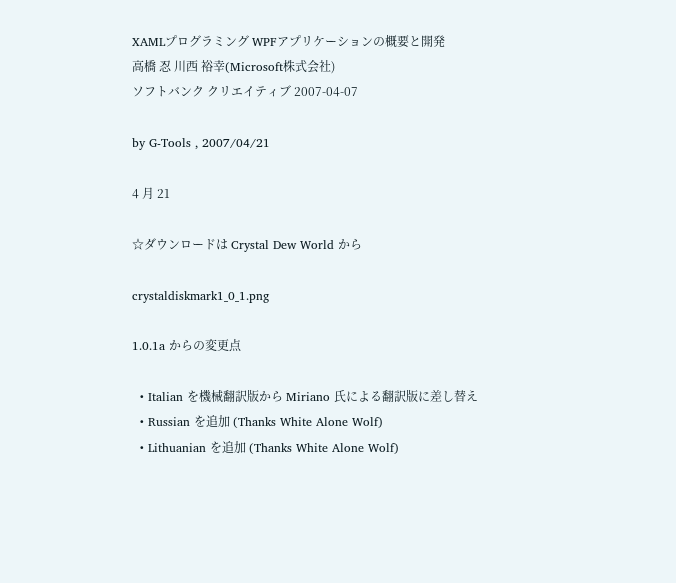XAMLプログラミング WPFアプリケーションの概要と開発
高橋 忍 川西 裕幸(Microsoft株式会社)
ソフトバンク クリエイティブ 2007-04-07

by G-Tools , 2007/04/21

4 月 21

☆ダウンロードは Crystal Dew World から

crystaldiskmark1_0_1.png

1.0.1a からの変更点

  • Italian を機械翻訳版から Miriano 氏による翻訳版に差し替え
  • Russian を追加 (Thanks White Alone Wolf)
  • Lithuanian を追加 (Thanks White Alone Wolf)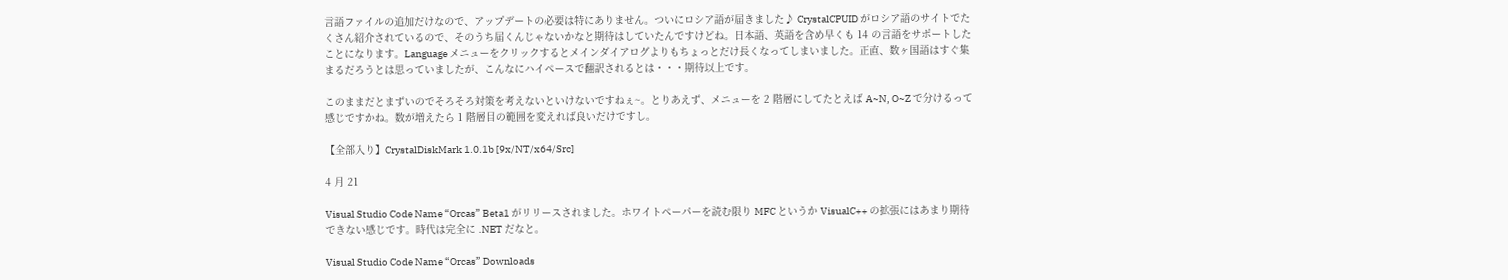言語ファイルの追加だけなので、アップデートの必要は特にありません。ついにロシア語が届きました♪ CrystalCPUID がロシア語のサイトでたくさん紹介されているので、そのうち届くんじゃないかなと期待はしていたんですけどね。日本語、英語を含め早くも 14 の言語をサポートしたことになります。Language メニューをクリックするとメインダイアログよりもちょっとだけ長くなってしまいました。正直、数ヶ国語はすぐ集まるだろうとは思っていましたが、こんなにハイペースで翻訳されるとは・・・期待以上です。

このままだとまずいのでそろそろ対策を考えないといけないですねぇ~。とりあえず、メニューを 2 階層にしてたとえば A~N, O~Z で分けるって感じですかね。数が増えたら 1 階層目の範囲を変えれば良いだけですし。

【全部入り】CrystalDiskMark 1.0.1b [9x/NT/x64/Src]

4 月 21

Visual Studio Code Name “Orcas” Beta1 がリリースされました。ホワイトペーパーを読む限り MFC というか VisualC++ の拡張にはあまり期待できない感じです。時代は完全に .NET だなと。

Visual Studio Code Name “Orcas” Downloads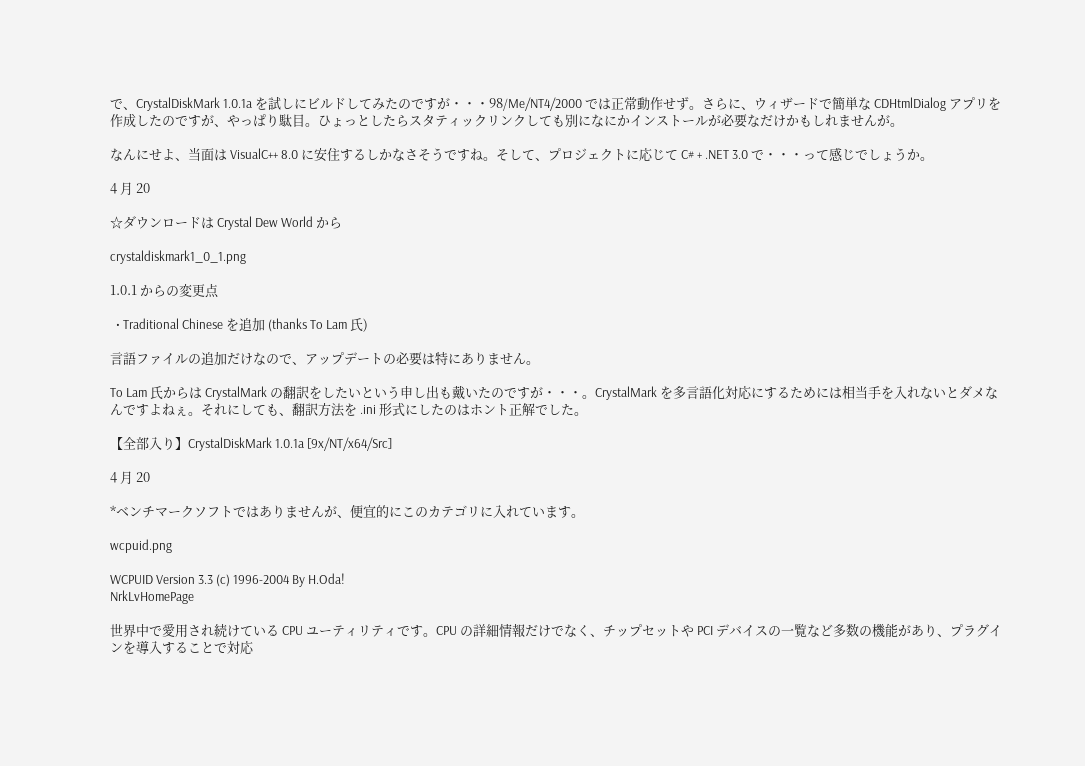で、CrystalDiskMark 1.0.1a を試しにビルドしてみたのですが・・・98/Me/NT4/2000 では正常動作せず。さらに、ウィザードで簡単な CDHtmlDialog アプリを作成したのですが、やっぱり駄目。ひょっとしたらスタティックリンクしても別になにかインストールが必要なだけかもしれませんが。

なんにせよ、当面は VisualC++ 8.0 に安住するしかなさそうですね。そして、プロジェクトに応じて C# + .NET 3.0 で・・・って感じでしょうか。

4 月 20

☆ダウンロードは Crystal Dew World から

crystaldiskmark1_0_1.png

1.0.1 からの変更点

  • Traditional Chinese を追加 (thanks To Lam 氏)

言語ファイルの追加だけなので、アップデートの必要は特にありません。

To Lam 氏からは CrystalMark の翻訳をしたいという申し出も戴いたのですが・・・。CrystalMark を多言語化対応にするためには相当手を入れないとダメなんですよねぇ。それにしても、翻訳方法を .ini 形式にしたのはホント正解でした。

【全部入り】CrystalDiskMark 1.0.1a [9x/NT/x64/Src]

4 月 20

*ベンチマークソフトではありませんが、便宜的にこのカテゴリに入れています。

wcpuid.png

WCPUID Version 3.3 (c) 1996-2004 By H.Oda!
NrkLvHomePage

世界中で愛用され続けている CPU ユーティリティです。CPU の詳細情報だけでなく、チップセットや PCI デバイスの一覧など多数の機能があり、プラグインを導入することで対応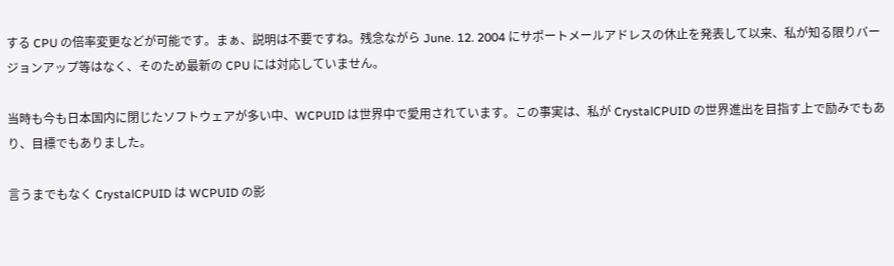する CPU の倍率変更などが可能です。まぁ、説明は不要ですね。残念ながら June. 12. 2004 にサポートメールアドレスの休止を発表して以来、私が知る限りバージョンアップ等はなく、そのため最新の CPU には対応していません。

当時も今も日本国内に閉じたソフトウェアが多い中、WCPUID は世界中で愛用されています。この事実は、私が CrystalCPUID の世界進出を目指す上で励みでもあり、目標でもありました。

言うまでもなく CrystalCPUID は WCPUID の影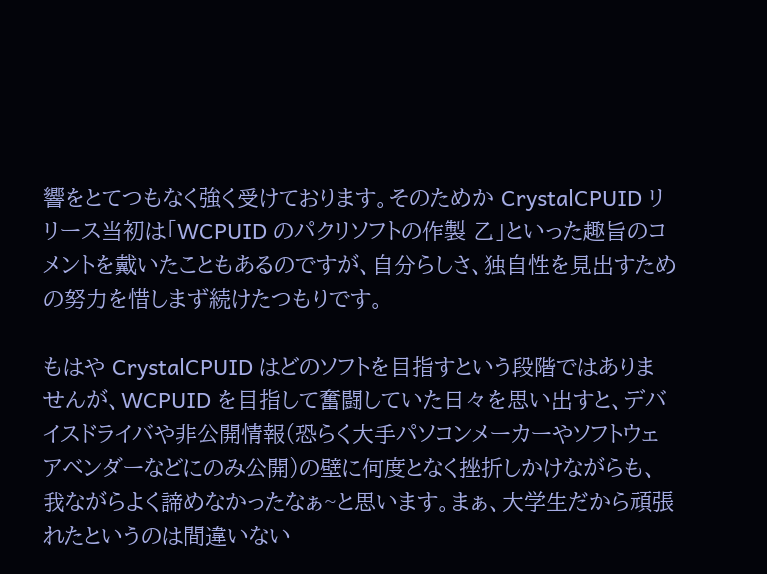響をとてつもなく強く受けております。そのためか CrystalCPUID リリース当初は「WCPUID のパクリソフトの作製 乙」といった趣旨のコメントを戴いたこともあるのですが、自分らしさ、独自性を見出すための努力を惜しまず続けたつもりです。

もはや CrystalCPUID はどのソフトを目指すという段階ではありませんが、WCPUID を目指して奮闘していた日々を思い出すと、デバイスドライバや非公開情報(恐らく大手パソコンメーカーやソフトウェアベンダーなどにのみ公開)の壁に何度となく挫折しかけながらも、我ながらよく諦めなかったなぁ~と思います。まぁ、大学生だから頑張れたというのは間違いない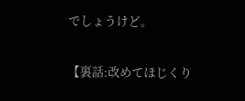でしょうけど。

【裏話:改めてほじくり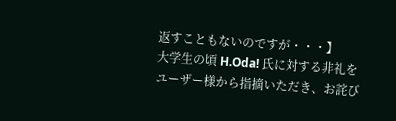返すこともないのですが・・・】
大学生の頃 H.Oda! 氏に対する非礼をユーザー様から指摘いただき、お詫び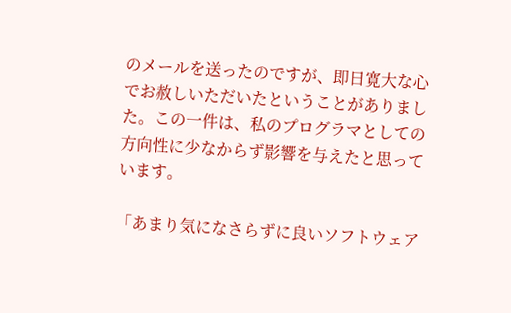のメールを送ったのですが、即日寛大な心でお赦しいただいたということがありました。この一件は、私のプログラマとしての方向性に少なからず影響を与えたと思っています。

「あまり気になさらずに良いソフトウェア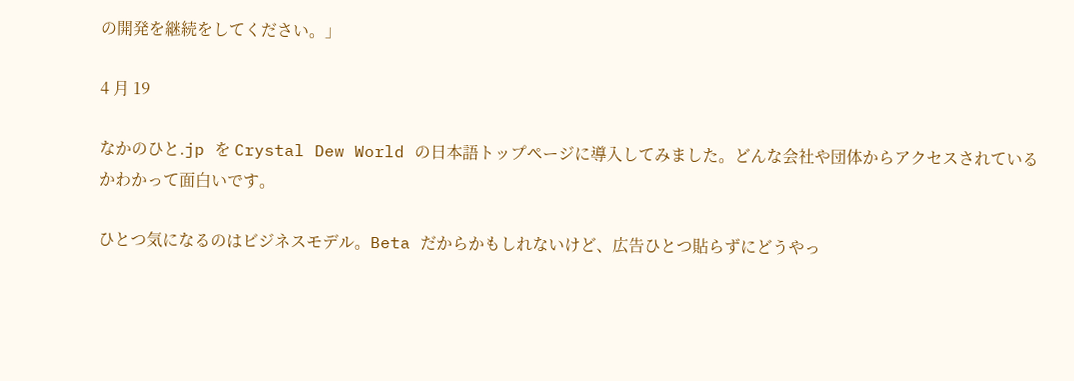の開発を継続をしてください。」

4 月 19

なかのひと.jp を Crystal Dew World の日本語トップページに導入してみました。どんな会社や団体からアクセスされているかわかって面白いです。

ひとつ気になるのはビジネスモデル。Beta だからかもしれないけど、広告ひとつ貼らずにどうやっ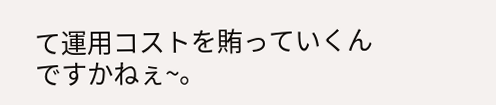て運用コストを賄っていくんですかねぇ~。